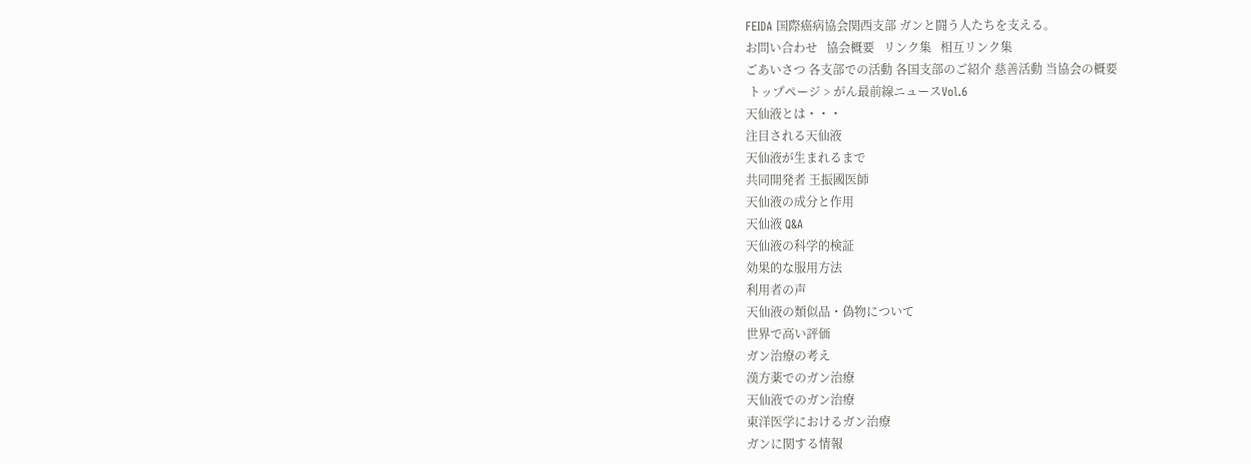FEIDA 国際癌病協会関西支部 ガンと闘う人たちを支える。
お問い合わせ   協会概要   リンク集   相互リンク集
ごあいさつ 各支部での活動 各国支部のご紹介 慈善活動 当協会の概要
 トップページ > がん最前線ニュースVol.6
天仙液とは・・・
注目される天仙液
天仙液が生まれるまで
共同開発者 王振國医師
天仙液の成分と作用
天仙液 Q&A
天仙液の科学的検証
効果的な服用方法
利用者の声
天仙液の類似品・偽物について
世界で高い評価
ガン治療の考え
漢方薬でのガン治療
天仙液でのガン治療
東洋医学におけるガン治療
ガンに関する情報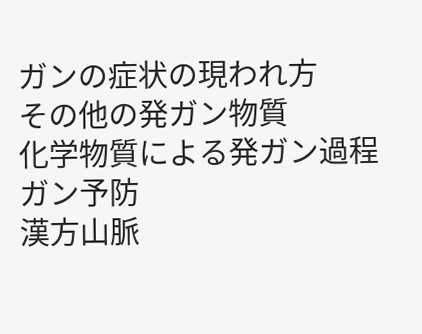ガンの症状の現われ方
その他の発ガン物質
化学物質による発ガン過程
ガン予防
漢方山脈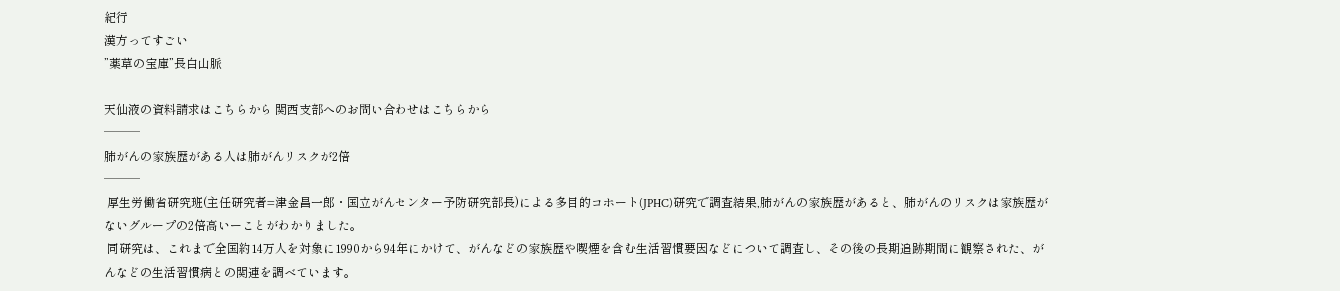紀行
漢方ってすごい
”薬草の宝庫”長白山脈

天仙液の資料請求はこちらから 関西支部へのお問い合わせはこちらから
───
肺がんの家族歴がある人は肺がんリスクが2倍
───
 厚生労働省研究班(主任研究者=津金昌一郎・国立がんセンター予防研究部長)による多目的コホート(JPHC)研究で調査結果,肺がんの家族歴があると、肺がんのリスクは家族歴がないグループの2倍高いーことがわかりました。
 同研究は、これまで全国約14万人を対象に1990から94年にかけて、がんなどの家族歴や喫煙を含む生活習慣要因などについて調査し、その後の長期追跡期間に観察された、がんなどの生活習慣病との関連を調べています。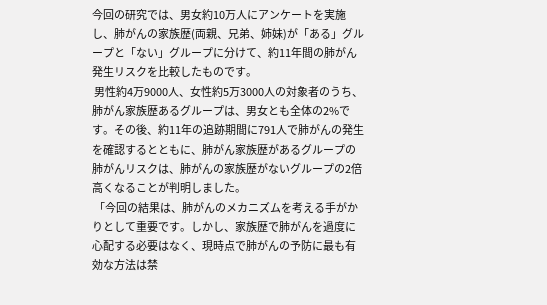今回の研究では、男女約10万人にアンケートを実施し、肺がんの家族歴(両親、兄弟、姉妹)が「ある」グループと「ない」グループに分けて、約11年間の肺がん発生リスクを比較したものです。
 男性約4万9000人、女性約5万3000人の対象者のうち、肺がん家族歴あるグループは、男女とも全体の2%です。その後、約11年の追跡期間に791人で肺がんの発生を確認するとともに、肺がん家族歴があるグループの肺がんリスクは、肺がんの家族歴がないグループの2倍高くなることが判明しました。
 「今回の結果は、肺がんのメカニズムを考える手がかりとして重要です。しかし、家族歴で肺がんを過度に心配する必要はなく、現時点で肺がんの予防に最も有効な方法は禁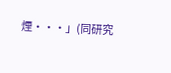煙・・・」(同研究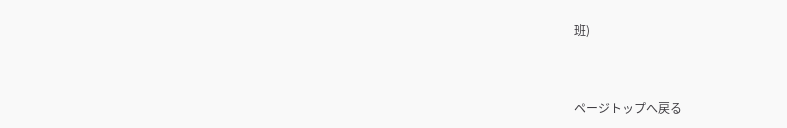班)



ページトップへ戻る